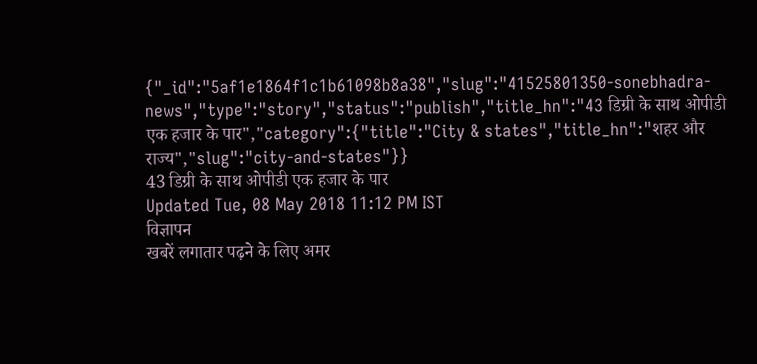{"_id":"5af1e1864f1c1b61098b8a38","slug":"41525801350-sonebhadra-news","type":"story","status":"publish","title_hn":"43 डिग्री के साथ ओपीडी एक हजार के पार","category":{"title":"City & states","title_hn":"शहर और राज्य","slug":"city-and-states"}}
43 डिग्री के साथ ओपीडी एक हजार के पार
Updated Tue, 08 May 2018 11:12 PM IST
विज्ञापन
खबरें लगातार पढ़ने के लिए अमर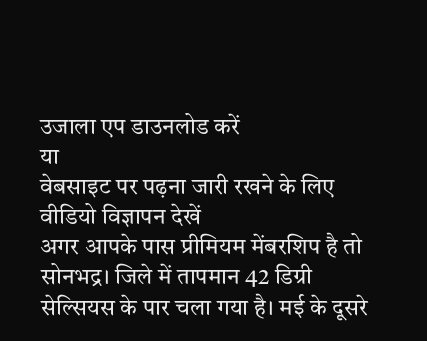उजाला एप डाउनलोड करें
या
वेबसाइट पर पढ़ना जारी रखने के लिए वीडियो विज्ञापन देखें
अगर आपके पास प्रीमियम मेंबरशिप है तो
सोनभद्र। जिले में तापमान 42 डिग्री सेल्सियस के पार चला गया है। मई के दूसरे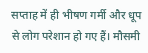सप्ताह में ही भीषण गर्मी और धूप से लोग परेशान हो गए हैं। मौसमी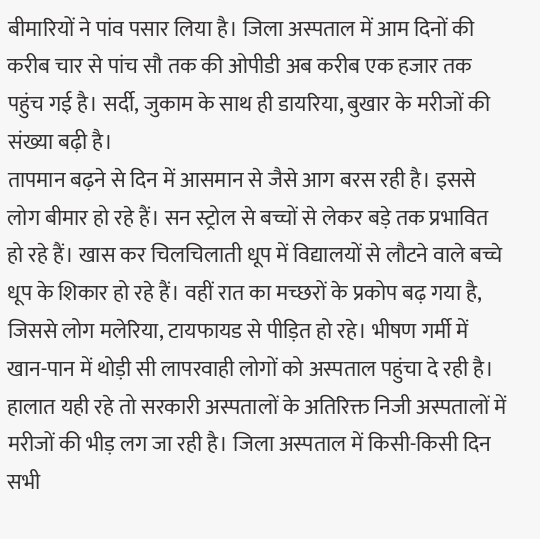बीमारियों ने पांव पसार लिया है। जिला अस्पताल में आम दिनों की करीब चार से पांच सौ तक की ओपीडी अब करीब एक हजार तक पहुंच गई है। सर्दी, जुकाम के साथ ही डायरिया, बुखार के मरीजों की संख्या बढ़ी है।
तापमान बढ़ने से दिन में आसमान से जैसे आग बरस रही है। इससे लोग बीमार हो रहे हैं। सन स्ट्रोल से बच्चों से लेकर बड़े तक प्रभावित हो रहे हैं। खास कर चिलचिलाती धूप में विद्यालयों से लौटने वाले बच्चे धूप के शिकार हो रहे हैं। वहीं रात का मच्छरों के प्रकोप बढ़ गया है, जिससे लोग मलेरिया, टायफायड से पीड़ित हो रहे। भीषण गर्मी में खान-पान में थोड़ी सी लापरवाही लोगों को अस्पताल पहुंचा दे रही है। हालात यही रहे तो सरकारी अस्पतालों के अतिरिक्त निजी अस्पतालों में मरीजों की भीड़ लग जा रही है। जिला अस्पताल में किसी-किसी दिन सभी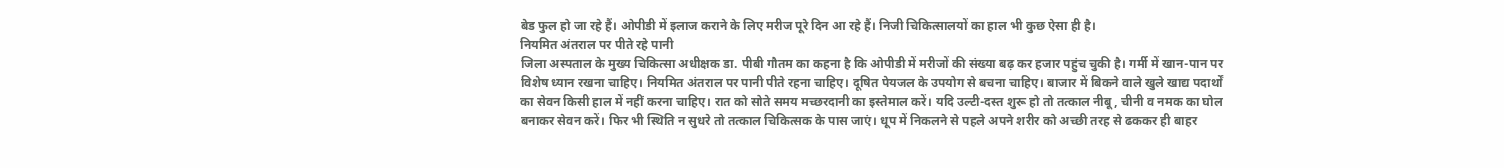बेड फुल हो जा रहे हैं। ओपीडी में इलाज कराने के लिए मरीज पूरे दिन आ रहे हैं। निजी चिकित्सालयों का हाल भी कुछ ऐसा ही है।
नियमित अंतराल पर पीते रहे पानी
जिला अस्पताल के मुख्य चिकित्सा अधीक्षक डा. पीबी गौतम का कहना है कि ओपीडी में मरीजों की संख्या बढ़ कर हजार पहुंच चुकी है। गर्मी में खान-पान पर विशेष ध्यान रखना चाहिए। नियमित अंतराल पर पानी पीते रहना चाहिए। दूषित पेयजल के उपयोग से बचना चाहिए। बाजार में बिकने वाले खुले खाद्य पदार्थों का सेवन किसी हाल में नहीं करना चाहिए। रात को सोते समय मच्छरदानी का इस्तेमाल करें। यदि उल्टी-दस्त शुरू हो तो तत्काल नीबू, चीनी व नमक का घोल बनाकर सेवन करें। फिर भी स्थिति न सुधरे तो तत्काल चिकित्सक के पास जाएं। धूप में निकलने से पहले अपने शरीर को अच्छी तरह से ढककर ही बाहर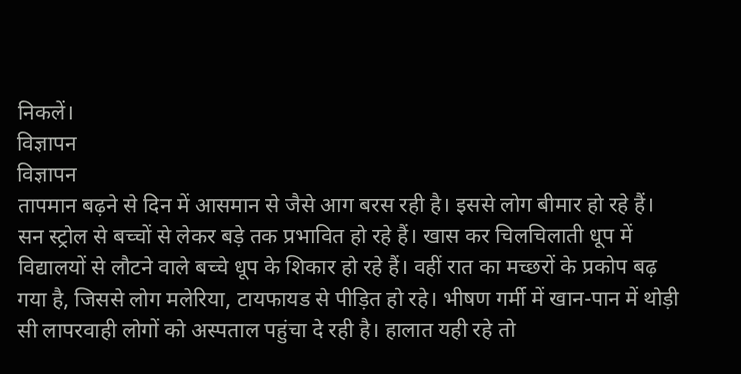निकलें।
विज्ञापन
विज्ञापन
तापमान बढ़ने से दिन में आसमान से जैसे आग बरस रही है। इससे लोग बीमार हो रहे हैं। सन स्ट्रोल से बच्चों से लेकर बड़े तक प्रभावित हो रहे हैं। खास कर चिलचिलाती धूप में विद्यालयों से लौटने वाले बच्चे धूप के शिकार हो रहे हैं। वहीं रात का मच्छरों के प्रकोप बढ़ गया है, जिससे लोग मलेरिया, टायफायड से पीड़ित हो रहे। भीषण गर्मी में खान-पान में थोड़ी सी लापरवाही लोगों को अस्पताल पहुंचा दे रही है। हालात यही रहे तो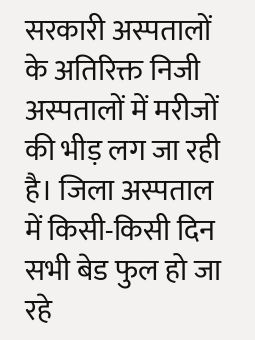सरकारी अस्पतालों के अतिरिक्त निजी अस्पतालों में मरीजों की भीड़ लग जा रही है। जिला अस्पताल में किसी-किसी दिन सभी बेड फुल हो जा रहे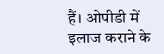हैं। ओपीडी में इलाज कराने के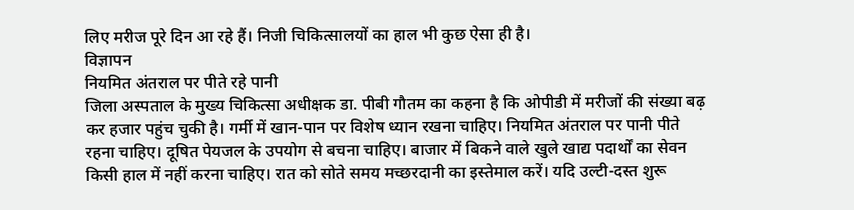लिए मरीज पूरे दिन आ रहे हैं। निजी चिकित्सालयों का हाल भी कुछ ऐसा ही है।
विज्ञापन
नियमित अंतराल पर पीते रहे पानी
जिला अस्पताल के मुख्य चिकित्सा अधीक्षक डा. पीबी गौतम का कहना है कि ओपीडी में मरीजों की संख्या बढ़ कर हजार पहुंच चुकी है। गर्मी में खान-पान पर विशेष ध्यान रखना चाहिए। नियमित अंतराल पर पानी पीते रहना चाहिए। दूषित पेयजल के उपयोग से बचना चाहिए। बाजार में बिकने वाले खुले खाद्य पदार्थों का सेवन किसी हाल में नहीं करना चाहिए। रात को सोते समय मच्छरदानी का इस्तेमाल करें। यदि उल्टी-दस्त शुरू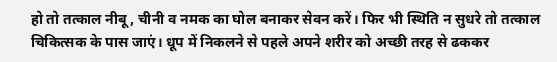हो तो तत्काल नीबू, चीनी व नमक का घोल बनाकर सेवन करें। फिर भी स्थिति न सुधरे तो तत्काल चिकित्सक के पास जाएं। धूप में निकलने से पहले अपने शरीर को अच्छी तरह से ढककर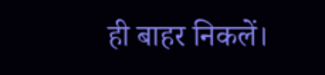ही बाहर निकलें।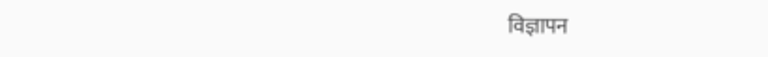विज्ञापन